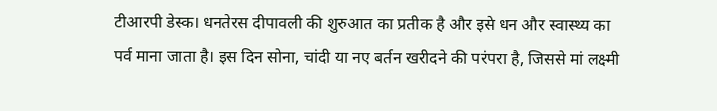टीआरपी डेस्क। धनतेरस दीपावली की शुरुआत का प्रतीक है और इसे धन और स्वास्थ्य का पर्व माना जाता है। इस दिन सोना, चांदी या नए बर्तन खरीदने की परंपरा है, जिससे मां लक्ष्मी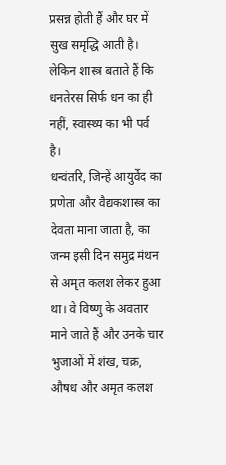प्रसन्न होती हैं और घर में सुख समृद्धि आती है। लेकिन शास्त्र बताते हैं कि धनतेरस सिर्फ धन का ही नहीं, स्वास्थ्य का भी पर्व है।
धन्वंतरि, जिन्हें आयुर्वेद का प्रणेता और वैद्यकशास्त्र का देवता माना जाता है, का जन्म इसी दिन समुद्र मंथन से अमृत कलश लेकर हुआ था। वे विष्णु के अवतार माने जाते हैं और उनके चार भुजाओं में शंख, चक्र, औषध और अमृत कलश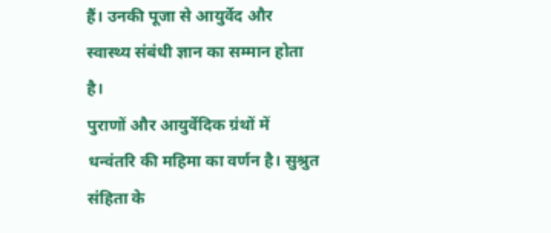हैं। उनकी पूजा से आयुर्वेद और स्वास्थ्य संबंधी ज्ञान का सम्मान होता है।
पुराणों और आयुर्वेदिक ग्रंथों में धन्वंतरि की महिमा का वर्णन है। सुश्रुत संहिता के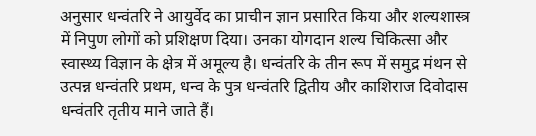अनुसार धन्वंतरि ने आयुर्वेद का प्राचीन ज्ञान प्रसारित किया और शल्यशास्त्र में निपुण लोगों को प्रशिक्षण दिया। उनका योगदान शल्य चिकित्सा और स्वास्थ्य विज्ञान के क्षेत्र में अमूल्य है। धन्वंतरि के तीन रूप में समुद्र मंथन से उत्पन्न धन्वंतरि प्रथम, धन्व के पुत्र धन्वंतरि द्वितीय और काशिराज दिवोदास धन्वंतरि तृतीय माने जाते हैं।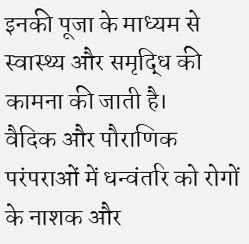इनकी पूजा के माध्यम से स्वास्थ्य और समृद्धि की कामना की जाती है।
वैदिक और पौराणिक परंपराओं में धन्वंतरि को रोगों के नाशक और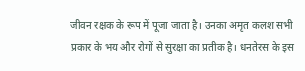जीवन रक्षक के रूप में पूजा जाता है। उनका अमृत कलश सभी प्रकार के भय और रोगों से सुरक्षा का प्रतीक है। धनतेरस के इस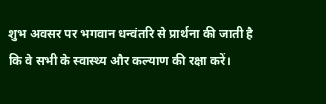शुभ अवसर पर भगवान धन्वंतरि से प्रार्थना की जाती है कि वे सभी के स्वास्थ्य और कल्याण की रक्षा करें।